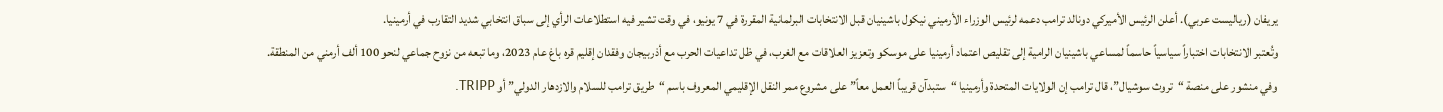يريفان (رياليست عربي). أعلن الرئيس الأميركي دونالد ترامب دعمه لرئيس الوزراء الأرميني نيكول باشينيان قبل الانتخابات البرلمانية المقررة في 7 يونيو، في وقت تشير فيه استطلاعات الرأي إلى سباق انتخابي شديد التقارب في أرمينيا.
وتُعتبر الانتخابات اختباراً سياسياً حاسماً لمساعي باشينيان الرامية إلى تقليص اعتماد أرمينيا على موسكو وتعزيز العلاقات مع الغرب، في ظل تداعيات الحرب مع أذربيجان وفقدان إقليم قره باغ عام 2023، وما تبعه من نزوح جماعي لنحو 100 ألف أرمني من المنطقة.
وفي منشور على منصة “تروث سوشيال”، قال ترامب إن الولايات المتحدة وأرمينيا “ستبدآن قريباً العمل معاً” على مشروع ممر النقل الإقليمي المعروف باسم “طريق ترامب للسلام والازدهار الدولي” أو TRIPP.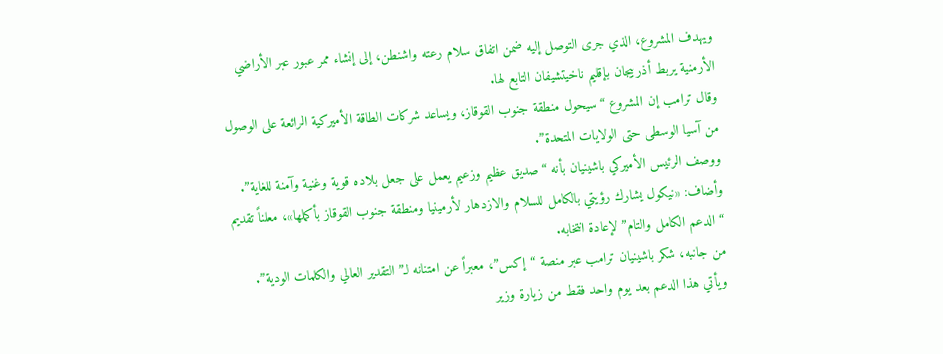ويهدف المشروع، الذي جرى التوصل إليه ضمن اتفاق سلام رعته واشنطن، إلى إنشاء ممر عبور عبر الأراضي الأرمنية يربط أذربيجان بإقليم ناخيتشيفان التابع لها.
وقال ترامب إن المشروع “سيحول منطقة جنوب القوقاز، ويساعد شركات الطاقة الأميركية الرائعة على الوصول من آسيا الوسطى حتى الولايات المتحدة”.
ووصف الرئيس الأميركي باشينيان بأنه “صديق عظيم وزعيم يعمل على جعل بلاده قوية وغنية وآمنة للغاية”.
وأضاف: «نيكول يشارك رؤيتي بالكامل للسلام والازدهار لأرمينيا ومنطقة جنوب القوقاز بأكملها»، معلناً تقديم “الدعم الكامل والتام” لإعادة انتخابه.
من جانبه، شكر باشينيان ترامب عبر منصة “إكس”، معبراً عن امتنانه لـ”التقدير العالي والكلمات الودية”.
ويأتي هذا الدعم بعد يوم واحد فقط من زيارة وزير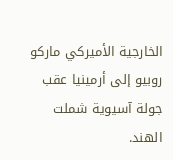الخارجية الأميركي ماركو روبيو إلى أرمينيا عقب جولة آسيوية شملت الهند.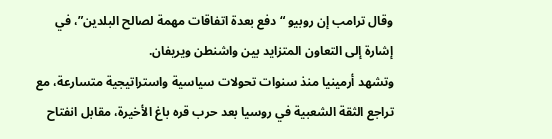وقال ترامب إن روبيو “دفع بعدة اتفاقات مهمة لصالح البلدين”، في إشارة إلى التعاون المتزايد بين واشنطن ويريفان.
وتشهد أرمينيا منذ سنوات تحولات سياسية واستراتيجية متسارعة، مع تراجع الثقة الشعبية في روسيا بعد حرب قره باغ الأخيرة، مقابل انفتاح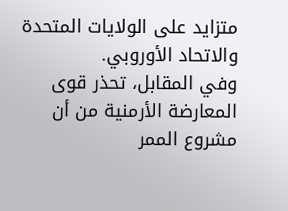متزايد على الولايات المتحدة والاتحاد الأوروبي.
وفي المقابل، تحذر قوى المعارضة الأرمنية من أن مشروع الممر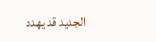الجديد قد يهدد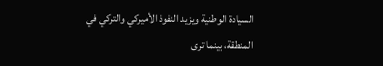السيادة الوطنية ويزيد النفوذ الأميركي والتركي في المنطقة، بينما ترى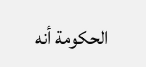الحكومة أنه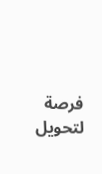فرصة لتحويل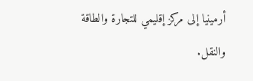أرمينيا إلى مركز إقليمي للتجارة والطاقة والنقل.